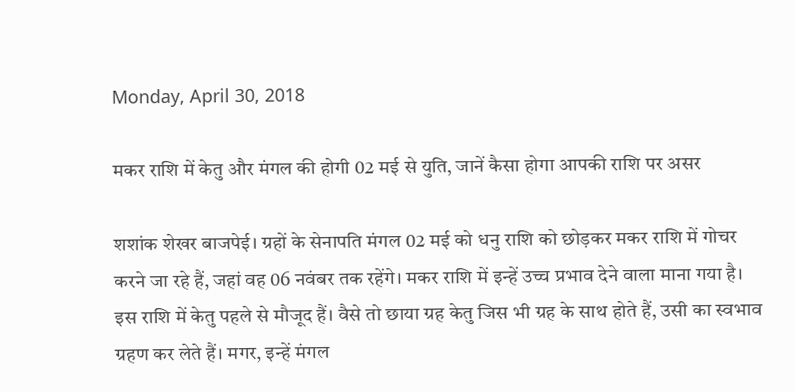Monday, April 30, 2018

मकर राशि में केतु और मंगल की होगी 02 मई से युति, जानें कैसा होगा आपकी राशि पर असर

शशांक शेखर बाजपेई। ग्रहों के सेनापति मंगल 02 मई को धनु राशि को छोड़कर मकर राशि में गोचर करने जा रहे हैं, जहां वह 06 नवंबर तक रहेंगे। मकर राशि में इन्हें उच्च प्रभाव देने वाला माना गया है। इस राशि में केतु पहले से मौजूद हैं। वैसे तो छाया ग्रह केतु जिस भी ग्रह के साथ होते हैं, उसी का स्वभाव ग्रहण कर लेते हैं। मगर, इन्हें मंगल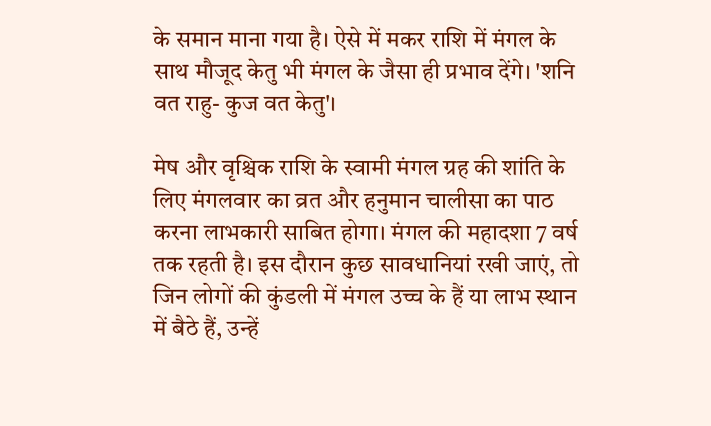के समान माना गया है। ऐसे में मकर राशि में मंगल के साथ मौजूद केतु भी मंगल के जैसा ही प्रभाव देंगे। 'शनि वत राहु- कुज वत केतु'।

मेष और वृश्चिक राशि के स्वामी मंगल ग्रह की शांति के लिए मंगलवार का व्रत और हनुमान चालीसा का पाठ करना लाभकारी साबित होगा। मंगल की महादशा 7 वर्ष तक रहती है। इस दौरान कुछ सावधानियां रखी जाएं, तो जिन लोगों की कुंडली में मंगल उच्च के हैं या लाभ स्थान में बैठे हैं, उन्हें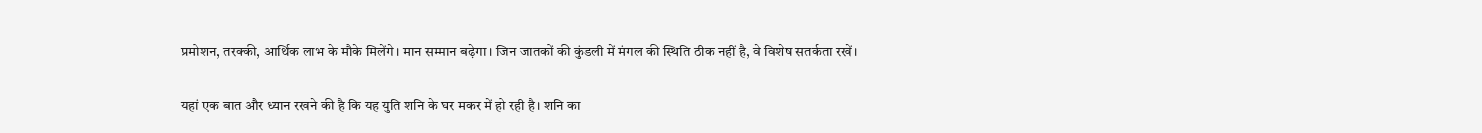प्रमोशन, तरक्की, आर्थिक लाभ के मौके मिलेंगे। मान सम्मान बढ़ेगा। जिन जातकों की कुंडली में मंगल की स्थिति ठीक नहीं है, वे विशेष सतर्कता रखें।

यहां एक बात और ध्यान रखने की है कि यह युति शनि के घर मकर में हो रही है। शनि का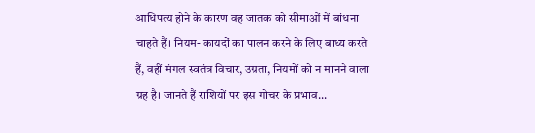आधिपत्य होने के कारण वह जातक को सीमाओं में बांधना चाहते हैं। नियम- कायदों का पालन करने के लिए बाध्य करते हैं, वहीं मंगल स्वतंत्र विचार, उग्रता, नियमों को न मानने वाला ग्रह है। जानते हैं राशियों पर इस गोचर के प्रभाव...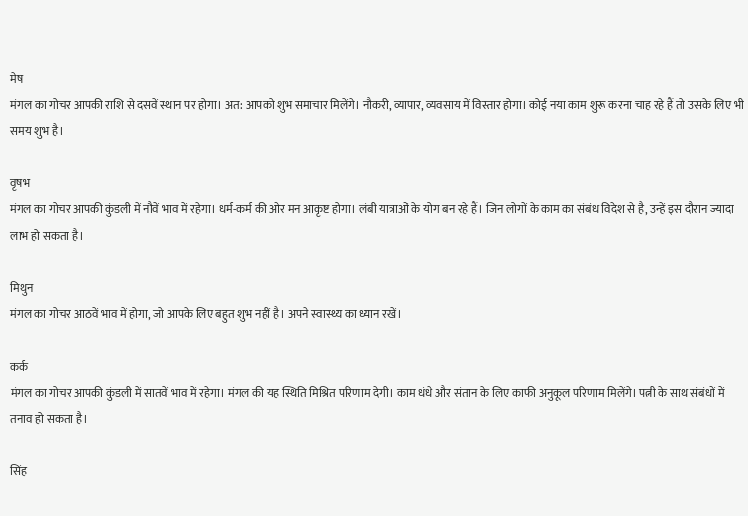मेष
मंगल का गोचर आपकी राशि से दसवें स्थान पर होगा। अत: आपको शुभ समाचार मिलेंगे। नौकरी, व्यापार, व्यवसाय में विस्तार होगा। कोई नया काम शुरू करना चाह रहे हैं तो उसके लिए भी समय शुभ है।

वृषभ
मंगल का गोचर आपकी कुंडली में नौवें भाव में रहेगा। धर्म-कर्म की ओर मन आकृष्ट होगा। लंबी यात्राओं के योग बन रहे हैं। जिन लोगों के काम का संबंध विदेश से है, उन्हें इस दौरान ज्यादा लाभ हो सकता है।

मिथुन
मंगल का गोचर आठवें भाव में होगा, जो आपके लिए बहुत शुभ नहीं है। अपने स्वास्थ्य का ध्यान रखें।

कर्क
मंगल का गोचर आपकी कुंडली में सातवें भाव में रहेगा। मंगल की यह स्थिति मिश्रित परिणाम देगी। काम धंधे और संतान के लिए काफी अनुकूल परिणाम मिलेंगे। पत्नी के साथ संबंधों में तनाव हो सकता है।

सिंह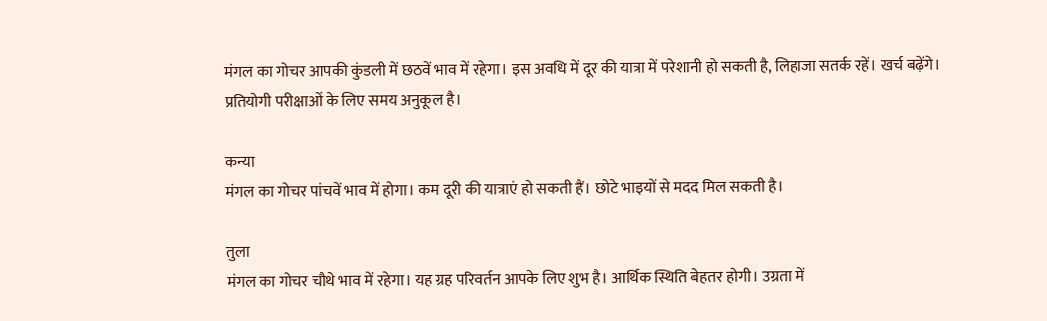मंगल का गोचर आपकी कुंडली में छठवें भाव में रहेगा। इस अवधि में दूर की यात्रा में परेशानी हो सकती है, लिहाजा सतर्क रहें। खर्च बढ़ेंगे। प्रतियोगी परीक्षाओं के लिए समय अनुकूल है।

कन्या
मंगल का गोचर पांचवें भाव में होगा। कम दूरी की यात्राएं हो सकती हैं। छोटे भाइयों से मदद मिल सकती है।

तुला
मंगल का गोचर चौथे भाव में रहेगा। यह ग्रह परिवर्तन आपके लिए शुभ है। आर्थिक स्थिति बेहतर होगी। उग्रता में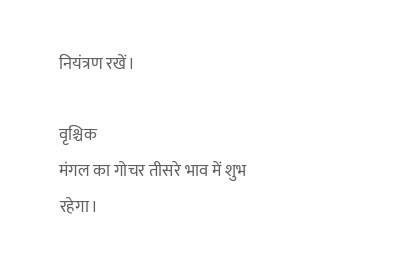नियंत्रण रखें।

वृश्चिक
मंगल का गोचर तीसरे भाव में शुभ रहेगा।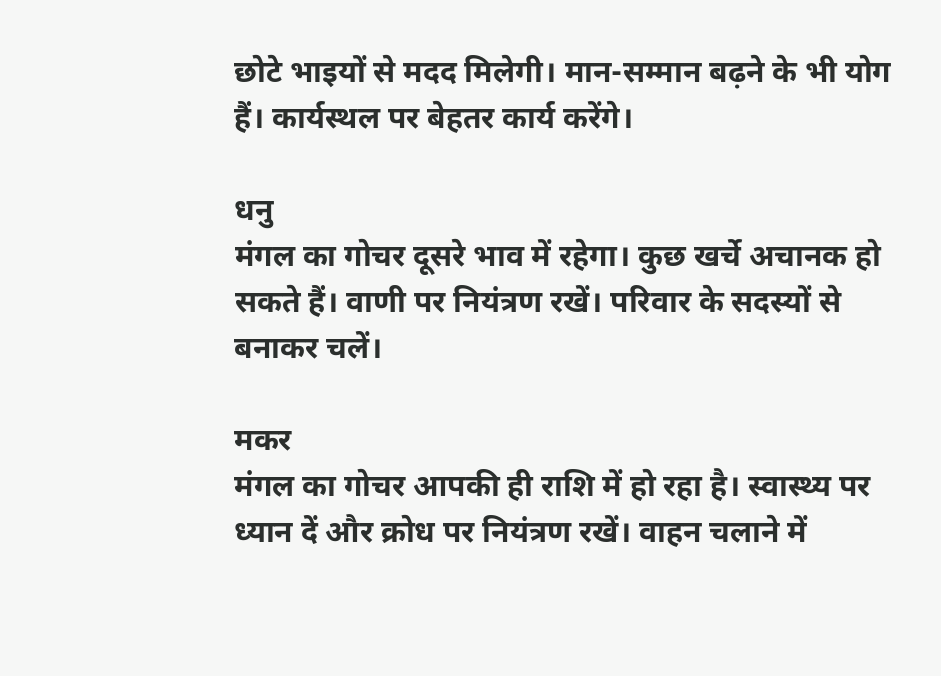छोटे भाइयों से मदद मिलेगी। मान-सम्मान बढ़ने के भी योग हैं। कार्यस्थल पर बेहतर कार्य करेंगे।

धनु
मंगल का गोचर दूसरे भाव में रहेगा। कुछ खर्चे अचानक हो सकते हैं। वाणी पर नियंत्रण रखें। परिवार के सदस्यों से बनाकर चलें।

मकर
मंगल का गोचर आपकी ही राशि में हो रहा है। स्वास्थ्य पर ध्यान दें और क्रोध पर नियंत्रण रखें। वाहन चलाने में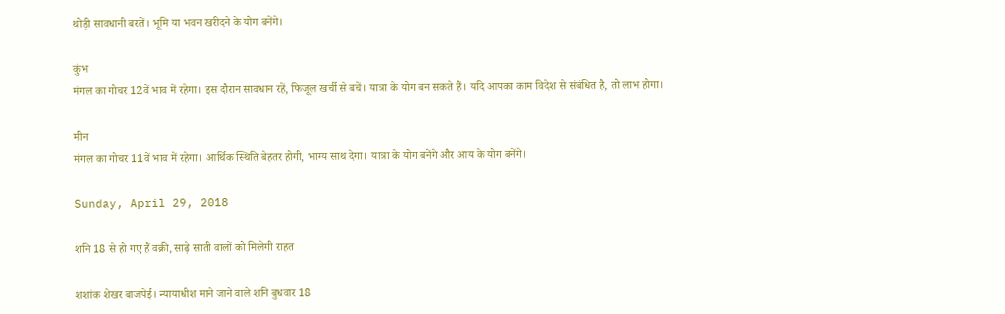थोड़ी सावधानी बरतें। भूमि या भवन खरीदने के योग बनेंगे।

कुंभ
मंगल का गोचर 12वें भाव में रहेगा। इस दौरान सावधान रहें, फिजूल खर्ची से बचें। यात्रा के योग बन सकते हैं। यदि आपका काम विदेश से संबंधित है, तो लाभ होगा।

मीन
मंगल का गोचर 11वें भाव में रहेगा। आर्थिक स्थिति बेहतर होगी, भाग्य साथ देगा। यात्रा के योग बनेंगे और आय के योग बनेंगे।

Sunday, April 29, 2018

शनि 18 से हो गए हैं वक्री, साढ़े साती वालों को मिलेगी राहत

शशांक शेखर बाजपेई। न्यायाधीश माने जाने वाले शनि बुधवार 18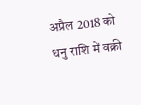अप्रैल 2018 को धनु राशि में वक्री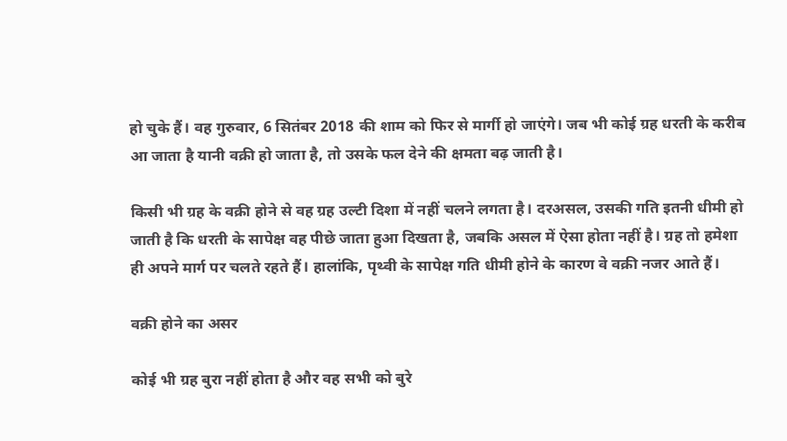हो चुके हैं। वह गुरुवार, 6 सितंबर 2018 की शाम को फिर से मार्गी हो जाएंगे। जब भी कोई ग्रह धरती के करीब आ जाता है यानी वक्री हो जाता है, तो उसके फल देने की क्षमता बढ़ जाती है।

किसी भी ग्रह के वक्री होने से वह ग्रह उल्टी दिशा में नहीं चलने लगता है। दरअसल, उसकी गति इतनी धीमी हो जाती है कि धरती के सापेक्ष वह पीछे जाता हुआ दिखता है, जबकि असल में ऐसा होता नहीं है। ग्रह तो हमेशा ही अपने मार्ग पर चलते रहते हैं। हालांकि, पृथ्वी के सापेक्ष गति धीमी होने के कारण वे वक्री नजर आते हैं।

वक्री होने का असर

कोई भी ग्रह बुरा नहीं होता है और वह सभी को बुरे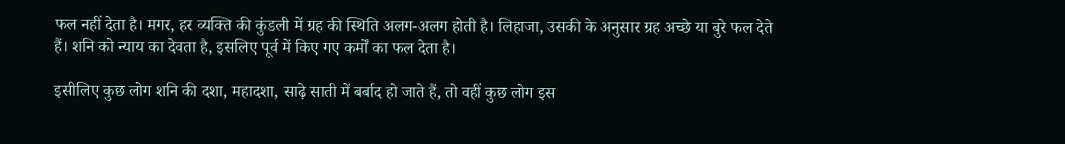फल नहीं देता है। मगर, हर व्यक्ति की कुंडली में ग्रह की स्थिति अलग-अलग होती है। लिहाजा, उसकी के अनुसार ग्रह अच्छे या बुरे फल देते हैं। शनि को न्याय का देवता है, इसलिए पूर्व में किए गए कर्मों का फल देता है।

इसीलिए कुछ लोग शनि की दशा, महादशा, साढ़े साती में बर्बाद हो जाते हैं, तो वहीं कुछ लोग इस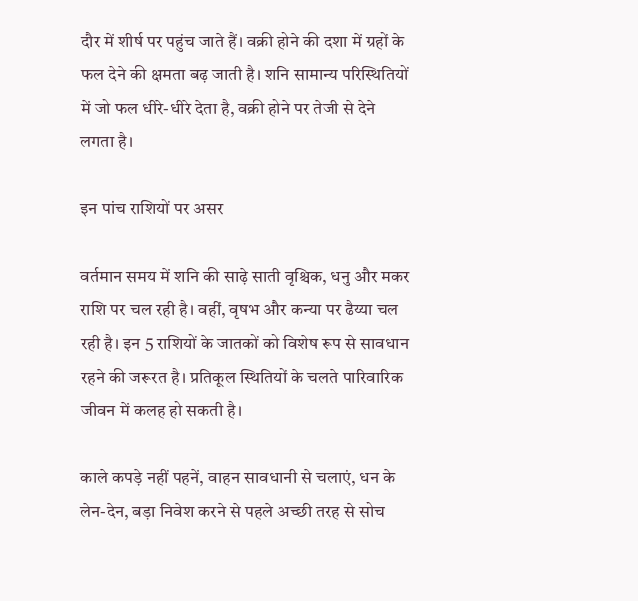दौर में शीर्ष पर पहुंच जाते हैं। वक्री होने की दशा में ग्रहों के फल देने की क्षमता बढ़ जाती है। शनि सामान्य परिस्थितियों में जो फल धीरे-धीरे देता है, वक्री होने पर तेजी से देने लगता है।

इन पांच राशियों पर असर

वर्तमान समय में शनि की साढ़े साती वृश्चिक, धनु और मकर राशि पर चल रही है। वहीं, वृषभ और कन्या पर ढैय्या चल रही है। इन 5 राशियों के जातकों को विशेष रूप से सावधान रहने की जरूरत है। प्रतिकूल स्थितियों के चलते पारिवारिक जीवन में कलह हो सकती है।

काले कपड़े नहीं पहनें, वाहन सावधानी से चलाएं, धन के लेन-देन, बड़ा निवेश करने से पहले अच्छी तरह से सोच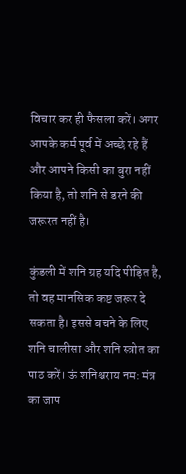विचार कर ही फैसला करें। अगर आपके कर्म पूर्व में अच्छे रहे हैं और आपने किसी का बुरा नहीं किया है, तो शनि से डरने की जरूरत नहीं है।

कुंडली में शनि ग्रह यदि पीड़ित है, तो वह मानसिक कष्ट जरूर दे सकता है। इससे बचने के लिए शनि चालीसा और शनि स्त्रोत का पाठ करें। ऊं शनिश्चराय नम: मंत्र का जाप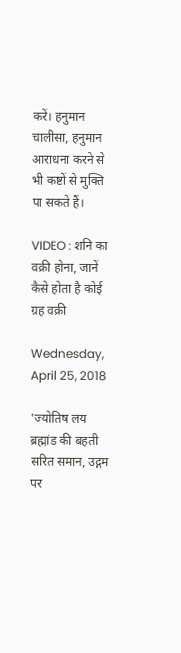करें। हनुमान चालीसा, हनुमान आराधना करने से भी कष्टों से मुक्ति पा सकते हैं।

VIDEO : शनि का वक्री होना, जानें कैसे होता है कोई ग्रह वक्री

Wednesday, April 25, 2018

'ज्योतिष लय ब्रह्मांड की बहती सरित समान, उद्गम पर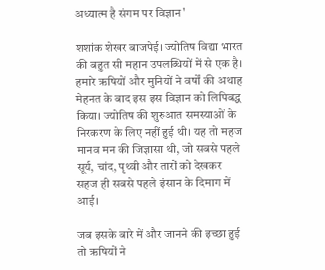अध्यात्म है संगम पर विज्ञान'

शशांक शेखर बाजपेई। ज्योतिष विद्या भारत की बहुत सी महान उपलब्धियों में से एक है। हमारे ऋषियों और मुनियों ने वर्षों की अथाह मेहनत के बाद इस इस विज्ञान को लिपिबद्ध किया। ज्योतिष की शुरुआत समस्याओं के निरकरण के लिए नहीं हुई थी। यह तो महज मानव मन की जिज्ञासा थी, जो सबसे पहले सूर्य, चांद, पृथ्वी और तारों को देखकर सहज ही सबसे पहले इंसान के दिमाग में आई।

जब इसके बारे में और जानने की इच्छा हुई तो ऋषियों ने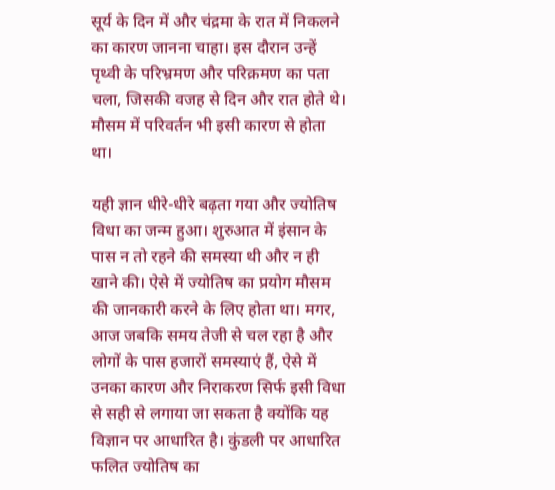सूर्य के दिन में और चंद्रमा के रात में निकलने का कारण जानना चाहा। इस दौरान उन्हें पृथ्वी के परिभ्रमण और परिक्रमण का पता चला, जिसकी वजह से दिन और रात होते थे। मौसम में परिवर्तन भी इसी कारण से होता था।

यही ज्ञान धीरे-धीरे बढ़ता गया और ज्योतिष विधा का जन्म हुआ। शुरुआत में इंसान के पास न तो रहने की समस्या थी और न ही खाने की। ऐसे में ज्योतिष का प्रयोग मौसम की जानकारी करने के लिए होता था। मगर, आज जबकि समय तेजी से चल रहा है और लोगों के पास हजारों समस्याएं हैं, ऐसे में उनका कारण और निराकरण सिर्फ इसी विधा से सही से लगाया जा सकता है क्योंकि यह विज्ञान पर आधारित है। कुंडली पर आधारित फलित ज्योतिष का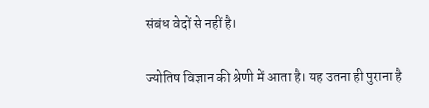संबंध वेदों से नहीं है।

ज्योतिष विज्ञान की श्रेणी में आता है। यह उतना ही पुराना है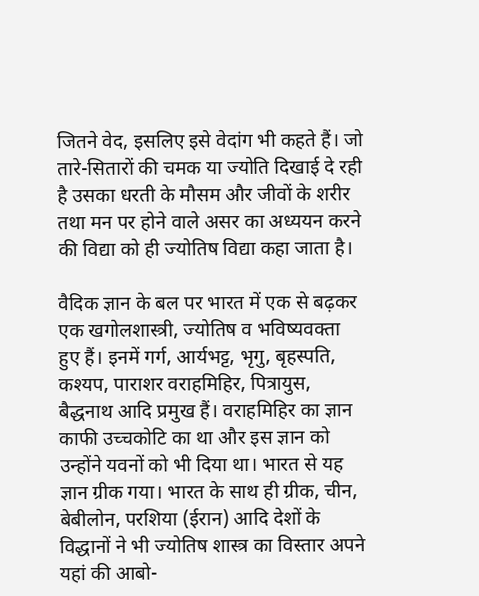जितने वेद, इसलिए इसे वेदांग भी कहते हैं। जो तारे-सितारों की चमक या ज्योति दिखाई दे रही है उसका धरती के मौसम और जीवों के शरीर तथा मन पर होने वाले असर का अध्ययन करने की विद्या को ही ज्योतिष विद्या कहा जाता है।

वैदिक ज्ञान के बल पर भारत में एक से बढ़कर एक खगोलशास्त्री, ज्योतिष व भविष्यवक्ता हुए हैं। इनमें गर्ग, आर्यभट्ट, भृगु, बृहस्पति, कश्यप, पाराशर वराहमिहिर, पित्रायुस, बैद्धनाथ आदि प्रमुख हैं। वराहमिहिर का ज्ञान काफी उच्चकोटि का था और इस ज्ञान को उन्होंने यवनों को भी दिया था। भारत से यह ज्ञान ग्रीक गया। भारत के साथ ही ग्रीक, चीन, बेबीलोन, परशिया (ईरान) आदि देशों के विद्धानों ने भी ज्योतिष शास्त्र का विस्तार अपने यहां की आबो-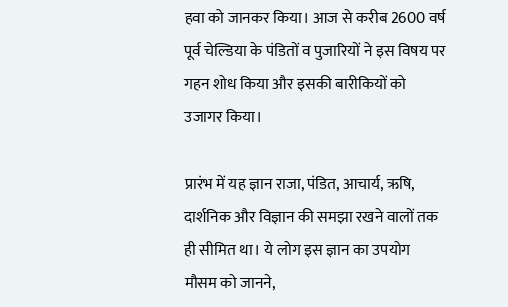हवा को जानकर किया। आज से करीब 2600 वर्ष पूर्व चेल्डिया के पंडितों व पुजारियों ने इस विषय पर गहन शोध किया और इसकी बारीकियों को उजागर किया।

प्रारंभ में यह ज्ञान राजा, पंडित, आचार्य, ऋषि, दार्शनिक और विज्ञान की समझा रखने वालों तक ही सीमित था। ये लोग इस ज्ञान का उपयोग मौसम को जानने,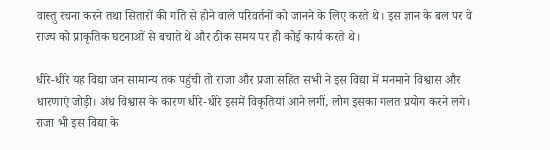वास्तु रचना करने तथा सितारों की गति से होने वाले परिवर्तनों को जानने के लिए करते थे। इस ज्ञान के बल पर वे राज्य को प्राकृतिक घटनाओं से बचाते थे और ठीक समय पर ही कोई कार्य करते थे।

धीरे-धीरे यह विद्या जन सामान्य तक पहुंची तो राजा और प्रजा सहित सभी ने इस विद्या में मनमाने विश्वास और धारणाएं जोड़ी। अंध विश्वास के कारण धीरे-धीरे इसमें विकृतियां आने लगीं, लोग इसका गलत प्रयोग करने लगे। राजा भी इस विद्या के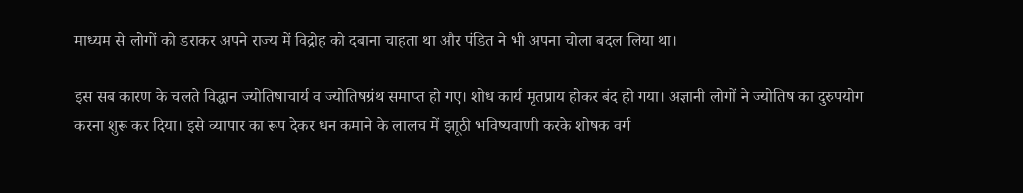माध्यम से लोगों को डराकर अपने राज्य में विद्रोह को दबाना चाहता था और पंडित ने भी अपना चोला बदल लिया था।

इस सब कारण के चलते विद्धान ज्योतिषाचार्य व ज्योतिषग्रंथ समाप्त हो गए। शोध कार्य मृतप्राय होकर बंद हो गया। अज्ञानी लोगों ने ज्योतिष का दुरुपयोग करना शुरू कर दिया। इसे व्यापार का रूप देकर धन कमाने के लालच में झाूठी भविष्यवाणी करके शोषक वर्ग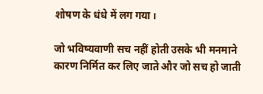शोषण के धंधे में लग गया।

जो भविष्यवाणी सच नहीं होती उसके भी मनमाने कारण निर्मित कर लिए जाते और जो सच हो जाती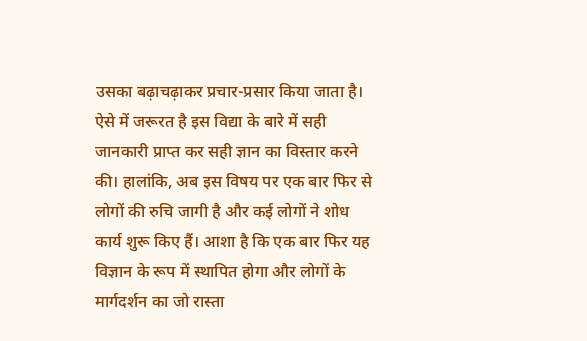उसका बढ़ाचढ़ाकर प्रचार-प्रसार किया जाता है। ऐसे में जरूरत है इस विद्या के बारे में सही जानकारी प्राप्त कर सही ज्ञान का विस्तार करने की। हालांकि, अब इस विषय पर एक बार फिर से लोगों की रुचि जागी है और कई लोगों ने शोध कार्य शुरू किए हैं। आशा है कि एक बार फिर यह विज्ञान के रूप में स्थापित होगा और लोगों के मार्गदर्शन का जो रास्ता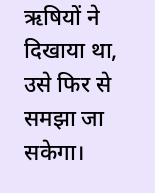ऋषियों ने दिखाया था, उसे फिर से समझा जा सकेगा।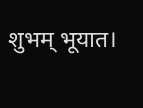शुभम् भूयात।